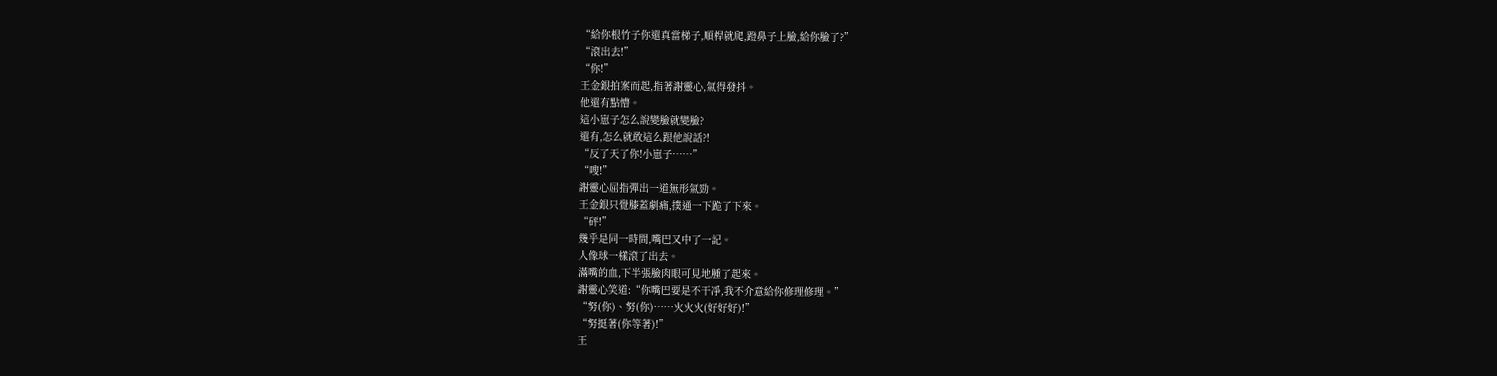“給你根竹子你還真當梯子,順桿就爬,蹬鼻子上臉,給你臉了?”
“滾出去!”
“你!”
王金銀拍案而起,指著謝靈心,氣得發抖。
他還有點懵。
這小崽子怎么說變臉就變臉?
還有,怎么就敢這么跟他說話?!
“反了天了你!小崽子……”
“嗖!”
謝靈心屈指彈出一道無形氣勁。
王金銀只覺膝蓋劇痛,撲通一下跪了下來。
“砰!”
幾乎是同一時間,嘴巴又中了一記。
人像球一樣滾了出去。
滿嘴的血,下半張臉肉眼可見地腫了起來。
謝靈心笑道:“你嘴巴要是不干凈,我不介意給你修理修理。”
“努(你)、努(你)……火火火(好好好)!”
“努挺著(你等著)!”
王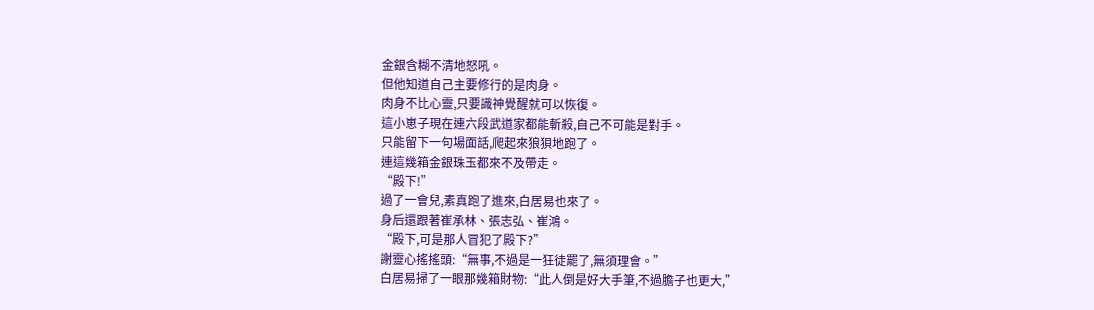金銀含糊不清地怒吼。
但他知道自己主要修行的是肉身。
肉身不比心靈,只要識神覺醒就可以恢復。
這小崽子現在連六段武道家都能斬殺,自己不可能是對手。
只能留下一句場面話,爬起來狼狽地跑了。
連這幾箱金銀珠玉都來不及帶走。
“殿下!”
過了一會兒,素真跑了進來,白居易也來了。
身后還跟著崔承林、張志弘、崔鴻。
“殿下,可是那人冒犯了殿下?”
謝靈心搖搖頭:“無事,不過是一狂徒罷了,無須理會。”
白居易掃了一眼那幾箱財物:“此人倒是好大手筆,不過膽子也更大,”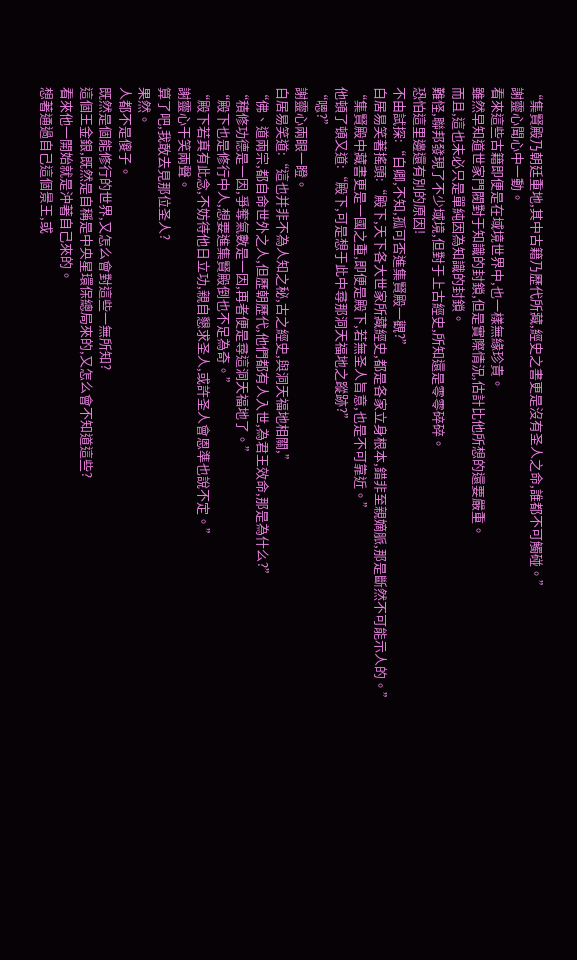“集賢殿乃朝廷重地,其中古籍乃歷代所藏,經史之書更是沒有圣人之命,誰都不可觸碰。”
謝靈心聞心中一動。
看來這些古籍即便是在域境世界中,也一樣無緣珍貴。
雖然早知道世家門閥對于知識的封鎖,但是實際情況,估計比他所想的還要嚴重。
而且,這也未必只是單純因為知識的封鎖。
難怪,聯邦發現了不少域境,但對于上古經史,所知還是零零碎碎。
恐怕這里邊還有別的原因!
不由試探:“白卿,不知,孤可否進集賢殿一觀?”
白居易笑著搖頭:“殿下,天下各大世家所藏經史,都是各家立身根本,錯非至親嫡脈,那是斷然不可能示人的。”
“集賢殿中藏書更是一國之重,即便是殿下,若無圣人旨意,也是不可靠近。”
他頓了頓又道:“殿下,可是想于此中尋那洞天福地之蹤跡?”
“嗯?”
謝靈心兩眼一瞪。
白居易笑道:“這也并非不為人知之秘,古之經史,與洞天福地相關,”
“佛、道兩宗,都自命世外之人,但歷朝歷代,他們都有人入世,為君王效命,那是為什么?”
“積修功德是一因,爭奪氣數是一因,再者便是尋這洞天福地了。”
“殿下也是修行中人,想要進集賢殿倒也不足為奇。”
“殿下若真有此念,不妨待他日立功,親自懇求圣人,或許圣人會恩準也說不定。”
謝靈心干笑兩聲。
算了吧,我敢去見那位圣人?
果然。
人都不是傻子。
既然是個能修行的世界,又怎么會對這些一無所知?
這個王金銀,既然是自稱是中央星環保總局來的,又怎么會不知道這些?
看來他一開始就是沖著自己來的。
想著通過自己這個景王,或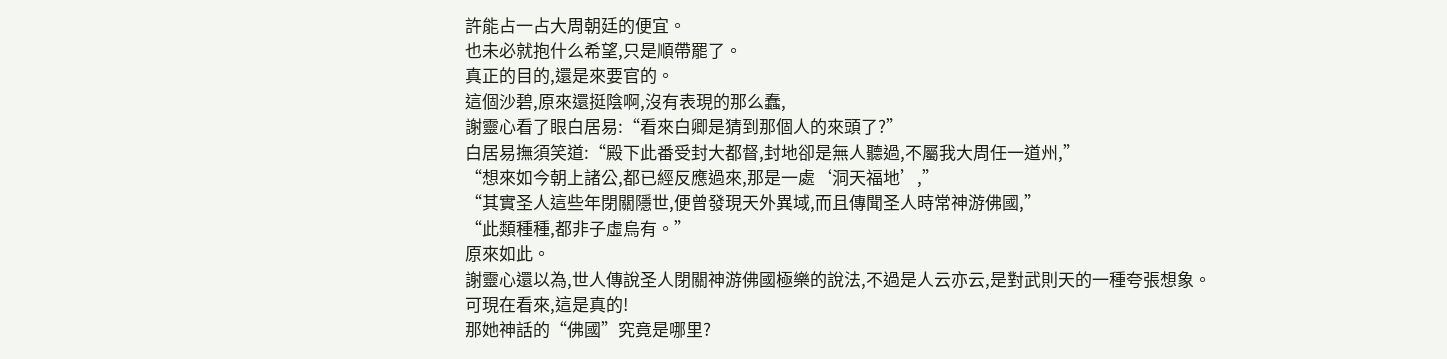許能占一占大周朝廷的便宜。
也未必就抱什么希望,只是順帶罷了。
真正的目的,還是來要官的。
這個沙碧,原來還挺陰啊,沒有表現的那么蠢,
謝靈心看了眼白居易:“看來白卿是猜到那個人的來頭了?”
白居易撫須笑道:“殿下此番受封大都督,封地卻是無人聽過,不屬我大周任一道州,”
“想來如今朝上諸公,都已經反應過來,那是一處‘洞天福地’,”
“其實圣人這些年閉關隱世,便曾發現天外異域,而且傳聞圣人時常神游佛國,”
“此類種種,都非子虛烏有。”
原來如此。
謝靈心還以為,世人傳說圣人閉關神游佛國極樂的說法,不過是人云亦云,是對武則天的一種夸張想象。
可現在看來,這是真的!
那她神話的“佛國”究竟是哪里?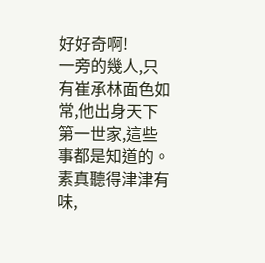好好奇啊!
一旁的幾人,只有崔承林面色如常,他出身天下第一世家,這些事都是知道的。
素真聽得津津有味,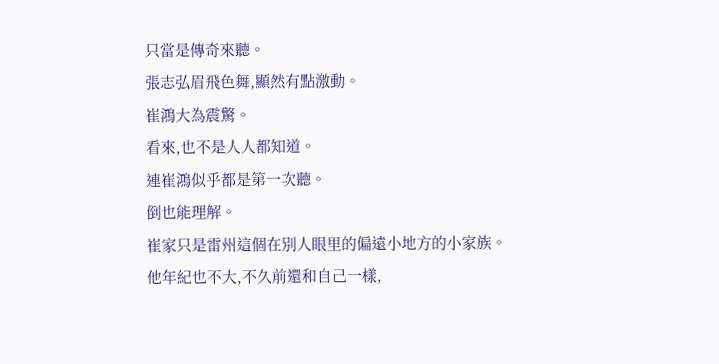只當是傳奇來聽。
張志弘眉飛色舞,顯然有點激動。
崔鴻大為震驚。
看來,也不是人人都知道。
連崔鴻似乎都是第一次聽。
倒也能理解。
崔家只是雷州這個在別人眼里的偏遠小地方的小家族。
他年紀也不大,不久前還和自己一樣,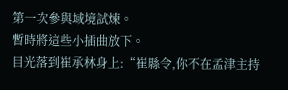第一次參與域境試煉。
暫時將這些小插曲放下。
目光落到崔承林身上:“崔縣令,你不在孟津主持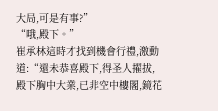大局,可是有事?”
“哦,殿下。”
崔承林這時才找到機會行禮,激動道:“還未恭喜殿下,得圣人擢拔,殿下胸中大業,已非空中樓閣,鏡花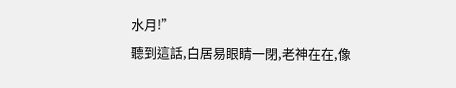水月!”
聽到這話,白居易眼睛一閉,老神在在,像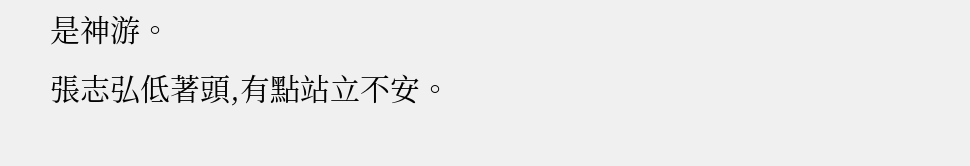是神游。
張志弘低著頭,有點站立不安。